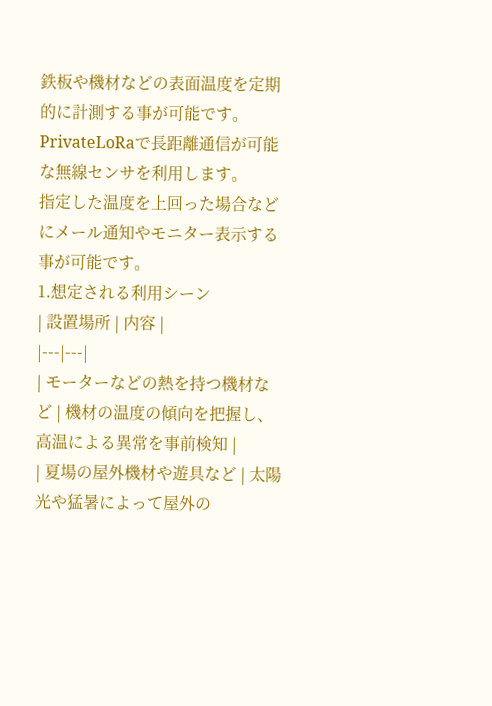鉄板や機材などの表面温度を定期的に計測する事が可能です。PrivateLoRaで長距離通信が可能な無線センサを利用します。
指定した温度を上回った場合などにメール通知やモニター表示する事が可能です。
1.想定される利用シーン
| 設置場所 | 内容 |
|---|---|
| モーターなどの熱を持つ機材など | 機材の温度の傾向を把握し、高温による異常を事前検知 |
| 夏場の屋外機材や遊具など | 太陽光や猛暑によって屋外の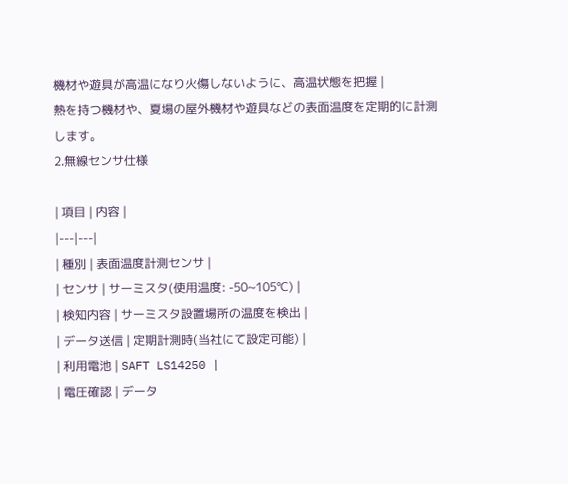機材や遊具が高温になり火傷しないように、高温状態を把握 |
熱を持つ機材や、夏場の屋外機材や遊具などの表面温度を定期的に計測します。
2.無線センサ仕様

| 項目 | 内容 |
|---|---|
| 種別 | 表面温度計測センサ |
| センサ | サーミスタ(使用温度: -50~105℃) |
| 検知内容 | サーミスタ設置場所の温度を検出 |
| データ送信 | 定期計測時(当社にて設定可能) |
| 利用電池 | SAFT LS14250 |
| 電圧確認 | データ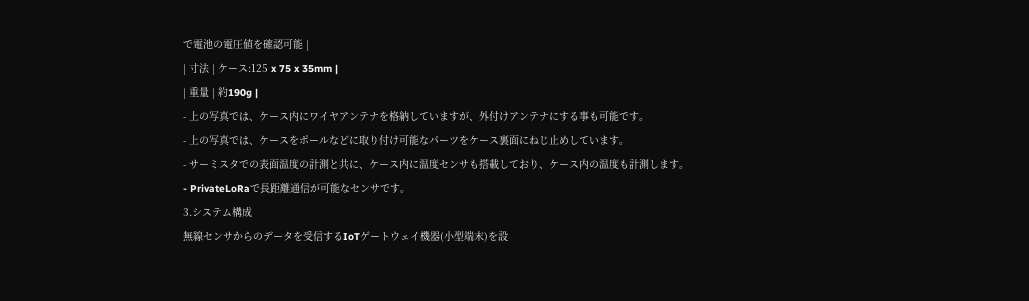で電池の電圧値を確認可能 |
| 寸法 | ケース:125 x 75 x 35mm |
| 重量 | 約190g |
- 上の写真では、ケース内にワイヤアンテナを格納していますが、外付けアンテナにする事も可能です。
- 上の写真では、ケースをポールなどに取り付け可能なパーツをケース裏面にねじ止めしています。
- サーミスタでの表面温度の計測と共に、ケース内に温度センサも搭載しており、ケース内の温度も計測します。
- PrivateLoRaで長距離通信が可能なセンサです。
3.システム構成
無線センサからのデータを受信するIoTゲートウェイ機器(小型端末)を設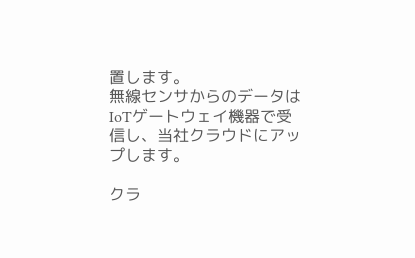置します。
無線センサからのデータはIoTゲートウェイ機器で受信し、当社クラウドにアップします。

クラ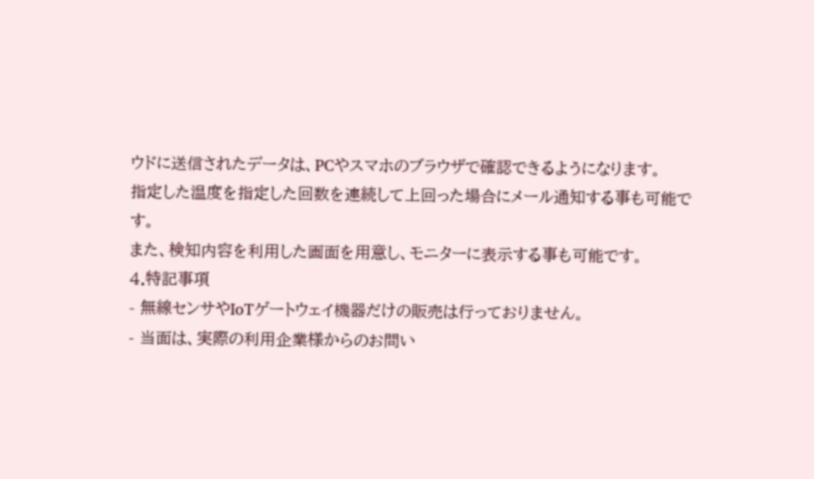ウドに送信されたデータは、PCやスマホのブラウザで確認できるようになります。
指定した温度を指定した回数を連続して上回った場合にメール通知する事も可能です。
また、検知内容を利用した画面を用意し、モニターに表示する事も可能です。
4.特記事項
- 無線センサやIoTゲートウェイ機器だけの販売は行っておりません。
- 当面は、実際の利用企業様からのお問い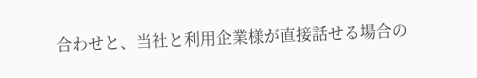合わせと、当社と利用企業様が直接話せる場合の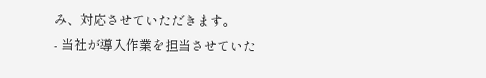み、対応させていただきます。
- 当社が導入作業を担当させていた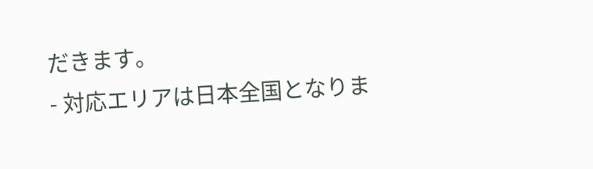だきます。
- 対応エリアは日本全国となりま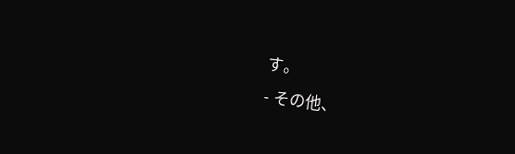す。
- その他、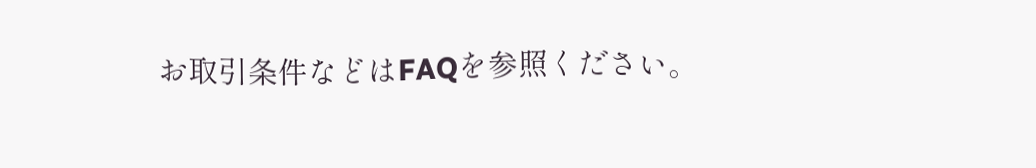お取引条件などはFAQを参照ください。